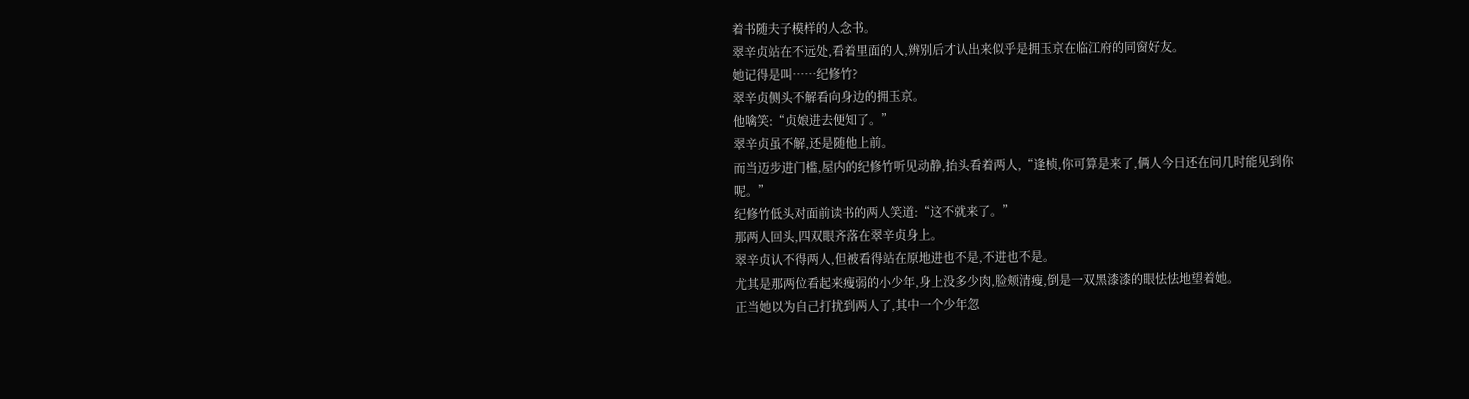着书随夫子模样的人念书。
翠辛贞站在不远处,看着里面的人,辨别后才认出来似乎是拥玉京在临江府的同窗好友。
她记得是叫……纪修竹?
翠辛贞侧头不解看向身边的拥玉京。
他噙笑:“贞娘进去便知了。”
翠辛贞虽不解,还是随他上前。
而当迈步进门槛,屋内的纪修竹听见动静,抬头看着两人,“逢桢,你可算是来了,俩人今日还在问几时能见到你呢。”
纪修竹低头对面前读书的两人笑道:“这不就来了。”
那两人回头,四双眼齐落在翠辛贞身上。
翠辛贞认不得两人,但被看得站在原地进也不是,不进也不是。
尤其是那两位看起来瘦弱的小少年,身上没多少肉,脸颊清瘦,倒是一双黑漆漆的眼怯怯地望着她。
正当她以为自己打扰到两人了,其中一个少年忽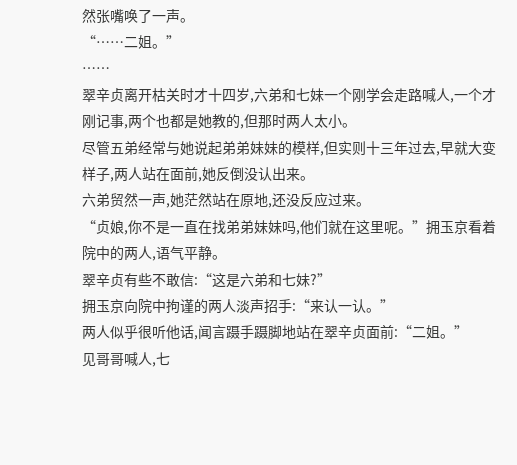然张嘴唤了一声。
“……二姐。”
……
翠辛贞离开枯关时才十四岁,六弟和七妹一个刚学会走路喊人,一个才刚记事,两个也都是她教的,但那时两人太小。
尽管五弟经常与她说起弟弟妹妹的模样,但实则十三年过去,早就大变样子,两人站在面前,她反倒没认出来。
六弟贸然一声,她茫然站在原地,还没反应过来。
“贞娘,你不是一直在找弟弟妹妹吗,他们就在这里呢。”拥玉京看着院中的两人,语气平静。
翠辛贞有些不敢信:“这是六弟和七妹?”
拥玉京向院中拘谨的两人淡声招手:“来认一认。”
两人似乎很听他话,闻言蹑手蹑脚地站在翠辛贞面前:“二姐。”
见哥哥喊人,七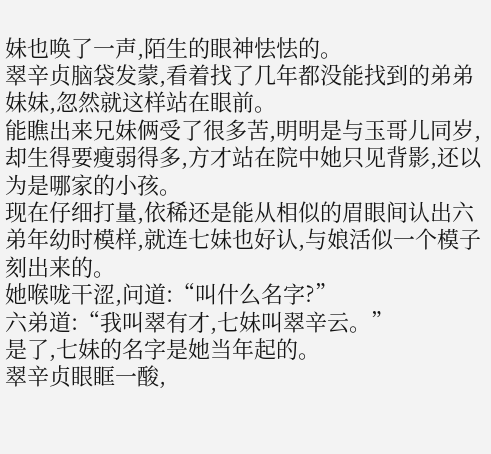妹也唤了一声,陌生的眼神怯怯的。
翠辛贞脑袋发蒙,看着找了几年都没能找到的弟弟妹妹,忽然就这样站在眼前。
能瞧出来兄妹俩受了很多苦,明明是与玉哥儿同岁,却生得要瘦弱得多,方才站在院中她只见背影,还以为是哪家的小孩。
现在仔细打量,依稀还是能从相似的眉眼间认出六弟年幼时模样,就连七妹也好认,与娘活似一个模子刻出来的。
她喉咙干涩,问道:“叫什么名字?”
六弟道:“我叫翠有才,七妹叫翠辛云。”
是了,七妹的名字是她当年起的。
翠辛贞眼眶一酸,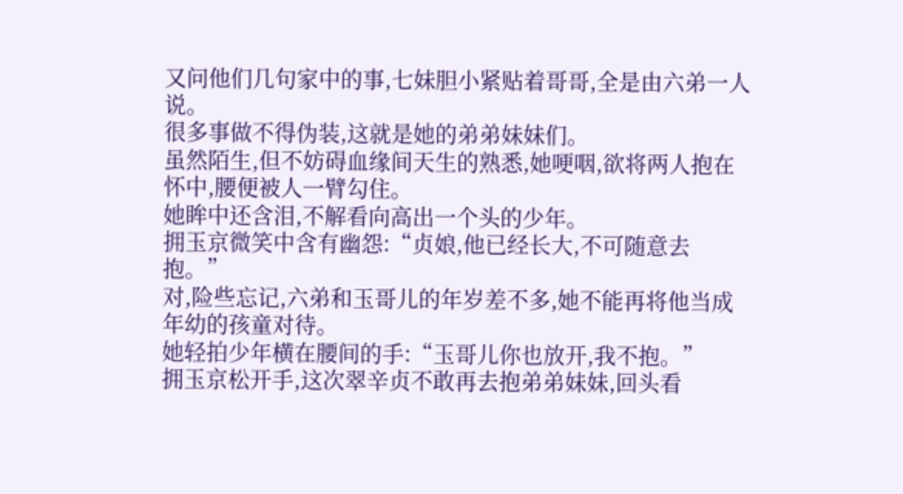又问他们几句家中的事,七妹胆小紧贴着哥哥,全是由六弟一人说。
很多事做不得伪装,这就是她的弟弟妹妹们。
虽然陌生,但不妨碍血缘间天生的熟悉,她哽咽,欲将两人抱在怀中,腰便被人一臂勾住。
她眸中还含泪,不解看向高出一个头的少年。
拥玉京微笑中含有幽怨:“贞娘,他已经长大,不可随意去抱。”
对,险些忘记,六弟和玉哥儿的年岁差不多,她不能再将他当成年幼的孩童对待。
她轻拍少年横在腰间的手:“玉哥儿你也放开,我不抱。”
拥玉京松开手,这次翠辛贞不敢再去抱弟弟妹妹,回头看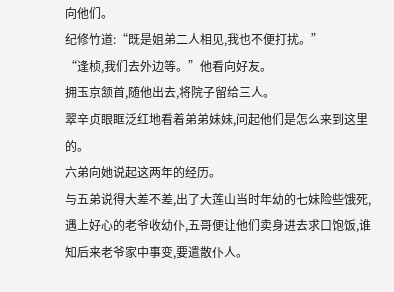向他们。
纪修竹道:“既是姐弟二人相见,我也不便打扰。”
“逢桢,我们去外边等。”他看向好友。
拥玉京颔首,随他出去,将院子留给三人。
翠辛贞眼眶泛红地看着弟弟妹妹,问起他们是怎么来到这里的。
六弟向她说起这两年的经历。
与五弟说得大差不差,出了大莲山当时年幼的七妹险些饿死,遇上好心的老爷收幼仆,五哥便让他们卖身进去求口饱饭,谁知后来老爷家中事变,要遣散仆人。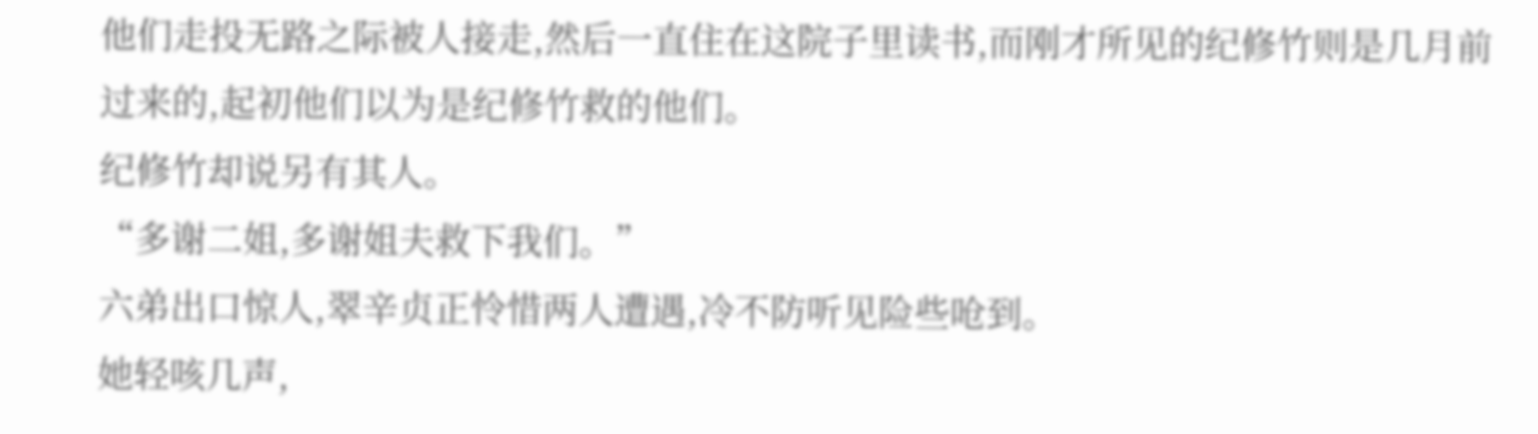他们走投无路之际被人接走,然后一直住在这院子里读书,而刚才所见的纪修竹则是几月前过来的,起初他们以为是纪修竹救的他们。
纪修竹却说另有其人。
“多谢二姐,多谢姐夫救下我们。”
六弟出口惊人,翠辛贞正怜惜两人遭遇,冷不防听见险些呛到。
她轻咳几声,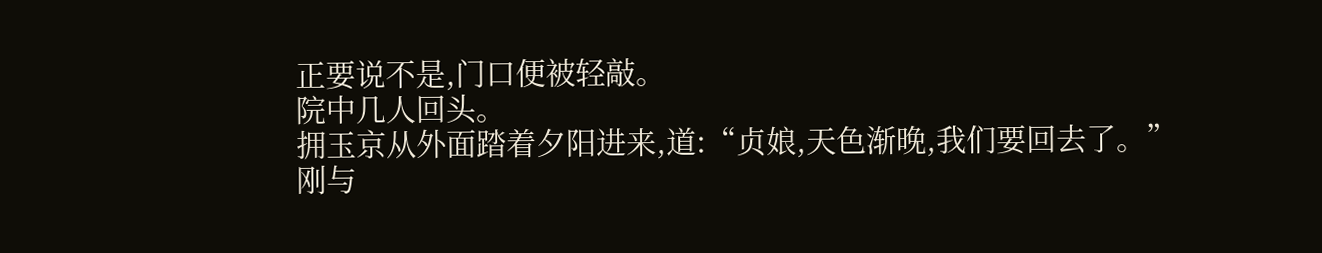正要说不是,门口便被轻敲。
院中几人回头。
拥玉京从外面踏着夕阳进来,道:“贞娘,天色渐晚,我们要回去了。”
刚与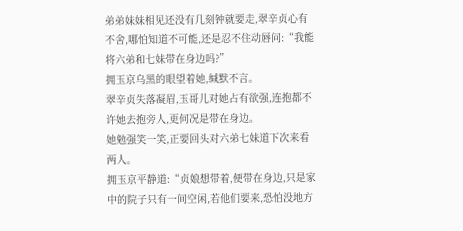弟弟妹妹相见还没有几刻钟就要走,翠辛贞心有不舍,哪怕知道不可能,还是忍不住动唇问:“我能将六弟和七妹带在身边吗?”
拥玉京乌黑的眼望着她,缄默不言。
翠辛贞失落凝眉,玉哥儿对她占有欲强,连抱都不许她去抱旁人,更何况是带在身边。
她勉强笑一笑,正要回头对六弟七妹道下次来看两人。
拥玉京平静道:“贞娘想带着,便带在身边,只是家中的院子只有一间空闲,若他们要来,恐怕没地方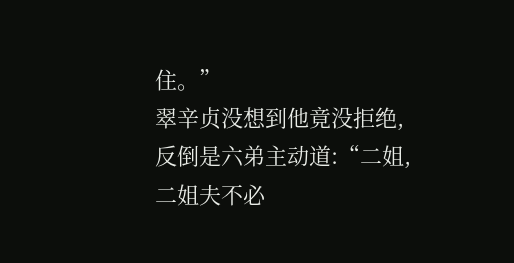住。”
翠辛贞没想到他竟没拒绝,反倒是六弟主动道:“二姐,二姐夫不必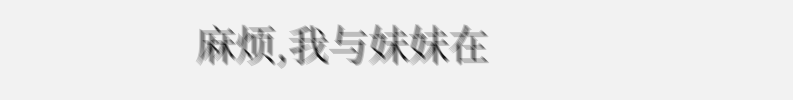麻烦,我与妹妹在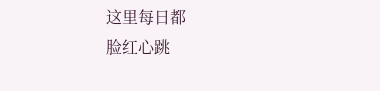这里每日都
脸红心跳